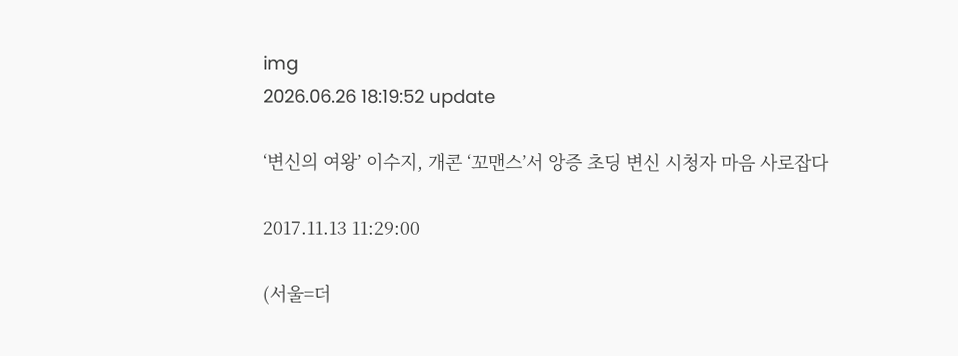img
2026.06.26 18:19:52 update

‘변신의 여왕’ 이수지, 개콘 ‘꼬맨스’서 앙증 초딩 변신 시청자 마음 사로잡다

2017.11.13 11:29:00

(서울=더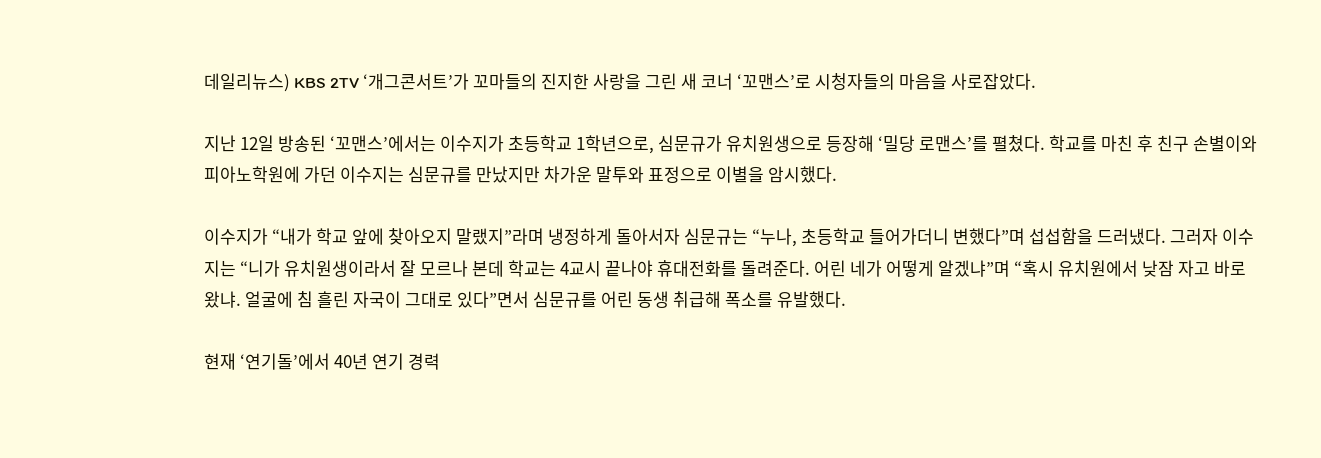데일리뉴스) KBS 2TV ‘개그콘서트’가 꼬마들의 진지한 사랑을 그린 새 코너 ‘꼬맨스’로 시청자들의 마음을 사로잡았다.

지난 12일 방송된 ‘꼬맨스’에서는 이수지가 초등학교 1학년으로, 심문규가 유치원생으로 등장해 ‘밀당 로맨스’를 펼쳤다. 학교를 마친 후 친구 손별이와 피아노학원에 가던 이수지는 심문규를 만났지만 차가운 말투와 표정으로 이별을 암시했다.

이수지가 “내가 학교 앞에 찾아오지 말랬지”라며 냉정하게 돌아서자 심문규는 “누나, 초등학교 들어가더니 변했다”며 섭섭함을 드러냈다. 그러자 이수지는 “니가 유치원생이라서 잘 모르나 본데 학교는 4교시 끝나야 휴대전화를 돌려준다. 어린 네가 어떻게 알겠냐”며 “혹시 유치원에서 낮잠 자고 바로 왔냐. 얼굴에 침 흘린 자국이 그대로 있다”면서 심문규를 어린 동생 취급해 폭소를 유발했다.

현재 ‘연기돌’에서 40년 연기 경력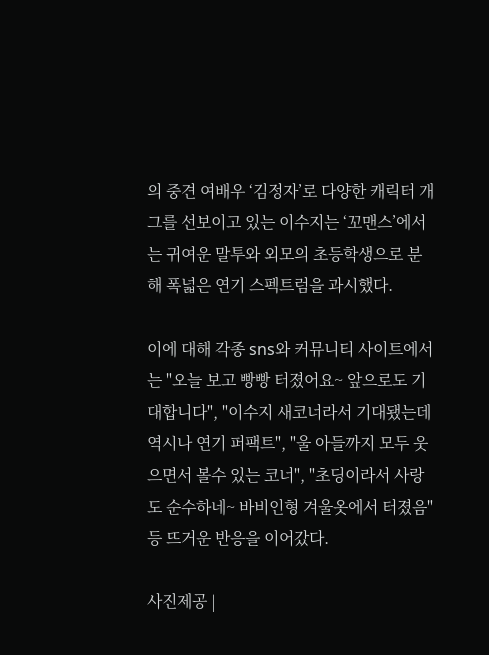의 중견 여배우 ‘김정자’로 다양한 캐릭터 개그를 선보이고 있는 이수지는 ‘꼬맨스’에서는 귀여운 말투와 외모의 초등학생으로 분해 폭넓은 연기 스펙트럼을 과시했다.

이에 대해 각종 sns와 커뮤니티 사이트에서는 "오늘 보고 빵빵 터졌어요~ 앞으로도 기대합니다", "이수지 새코너라서 기대됐는데 역시나 연기 퍼팩트", "울 아들까지 모두 웃으면서 볼수 있는 코너", "초딩이라서 사랑도 순수하네~ 바비인형 겨울옷에서 터졌음" 등 뜨거운 반응을 이어갔다.

사진제공 |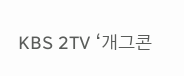KBS 2TV ‘개그콘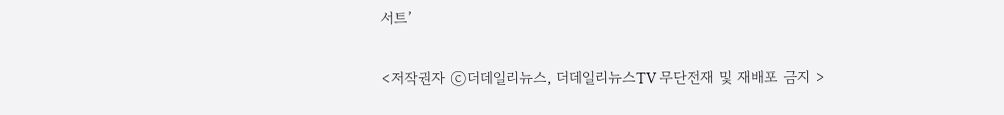서트’

<저작권자 ⓒ더데일리뉴스, 더데일리뉴스TV 무단전재 및 재배포 금지 >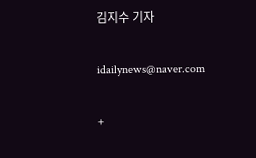김지수 기자

idailynews@naver.com

+